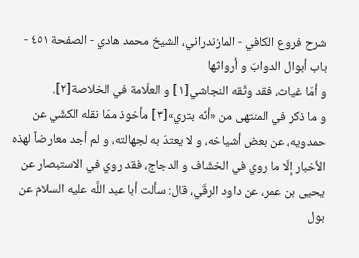شرح فروع الكافي - المازندراني، الشيخ محمد هادي - الصفحة ٤٥١ - باب أبوال الدوابّ و أرواثها
و أمّا غياث، فقد وثّقه النجاشي[١] و العلّامة في الخلاصة[٢].
و ما ذكر في المنتهى من «أنّه بتري»[٣] مأخوذ ممّا نقله الكشّي عن حمدويه، عن بعض أشياخه، و لا يعتدّ به لجهالته، و لم أجد معارضاً لهذه الأخبار إلّا ما روي في الخشّاف و الدجاج، فقد روي في الاستبصار عن يحيى بن عمر، عن داود الرقّي، قال: سألت أبا عبد اللَّه عليه السلام عن بول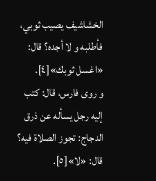الخشاشيف يصيب ثوبي، فأطلبه و لا أجده؟ قال: «اغسل ثوبك»[٤].
و روى فارس، قال: كتب إليه رجل يسأله عن ذرق الدجاج: تجوز الصلاة فيه؟
قال: «لا»[٥].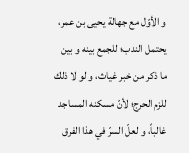و الأوّل مع جهالة يحيى بن عمر، يحتمل الندب؛ للجمع بينه و بين ما ذكر من خبر غياث، و لو لا ذلك للزم الحرج؛ لأنّ مسكنه المساجد غالباً، و لعلّ السرّ في هذا الفرق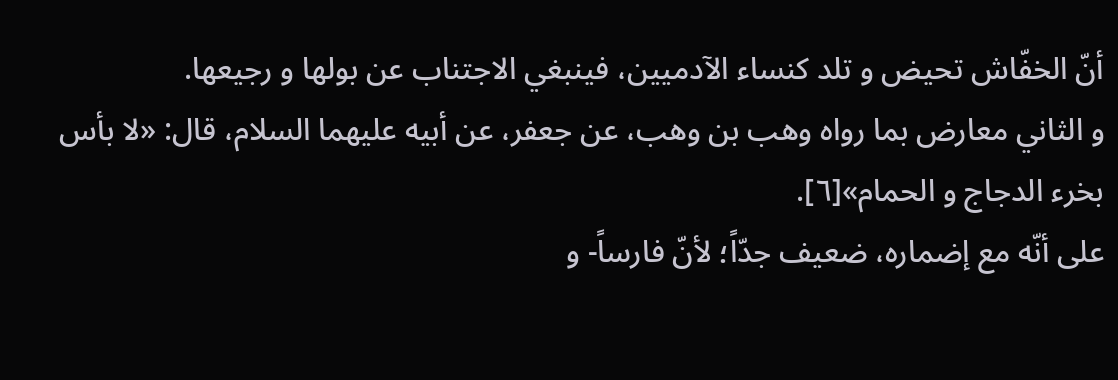أنّ الخفّاش تحيض و تلد كنساء الآدميين، فينبغي الاجتناب عن بولها و رجيعها.
و الثاني معارض بما رواه وهب بن وهب، عن جعفر، عن أبيه عليهما السلام، قال: «لا بأس بخرء الدجاج و الحمام»[٦].
على أنّه مع إضماره، ضعيف جدّاً؛ لأنّ فارساً- و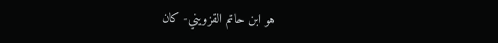هو ابن حاتم القزويني- كان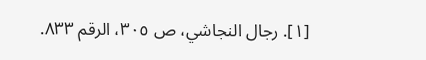[١]. رجال النجاشي، ص ٣٠٥، الرقم ٨٣٣.